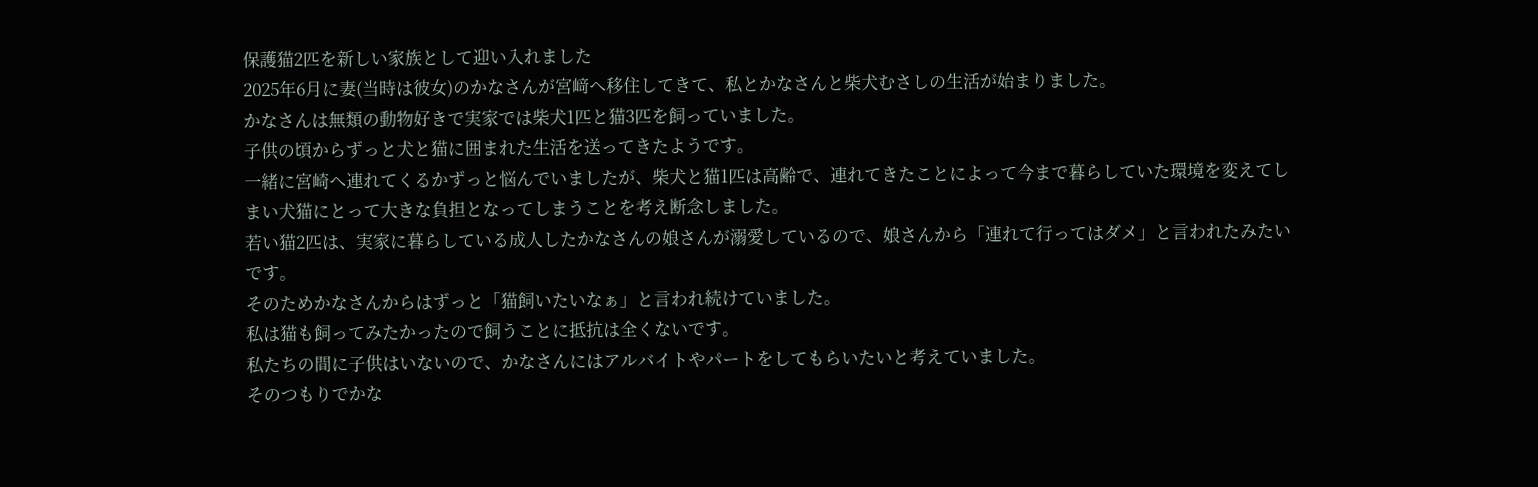保護猫2匹を新しい家族として迎い入れました
2025年6月に妻(当時は彼女)のかなさんが宮﨑へ移住してきて、私とかなさんと柴犬むさしの生活が始まりました。
かなさんは無類の動物好きで実家では柴犬1匹と猫3匹を飼っていました。
子供の頃からずっと犬と猫に囲まれた生活を送ってきたようです。
一緒に宮崎へ連れてくるかずっと悩んでいましたが、柴犬と猫1匹は高齢で、連れてきたことによって今まで暮らしていた環境を変えてしまい犬猫にとって大きな負担となってしまうことを考え断念しました。
若い猫2匹は、実家に暮らしている成人したかなさんの娘さんが溺愛しているので、娘さんから「連れて行ってはダメ」と言われたみたいです。
そのためかなさんからはずっと「猫飼いたいなぁ」と言われ続けていました。
私は猫も飼ってみたかったので飼うことに抵抗は全くないです。
私たちの間に子供はいないので、かなさんにはアルバイトやパートをしてもらいたいと考えていました。
そのつもりでかな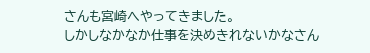さんも宮崎へやってきました。
しかしなかなか仕事を決めきれないかなさん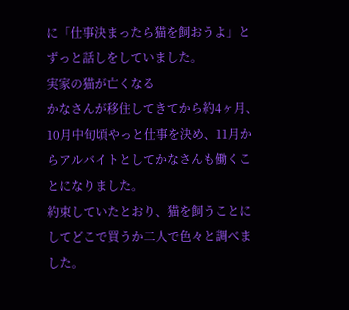に「仕事決まったら猫を飼おうよ」とずっと話しをしていました。
実家の猫が亡くなる
かなさんが移住してきてから約4ヶ月、10月中旬頃やっと仕事を決め、11月からアルバイトとしてかなさんも働くことになりました。
約束していたとおり、猫を飼うことにしてどこで買うか二人で色々と調べました。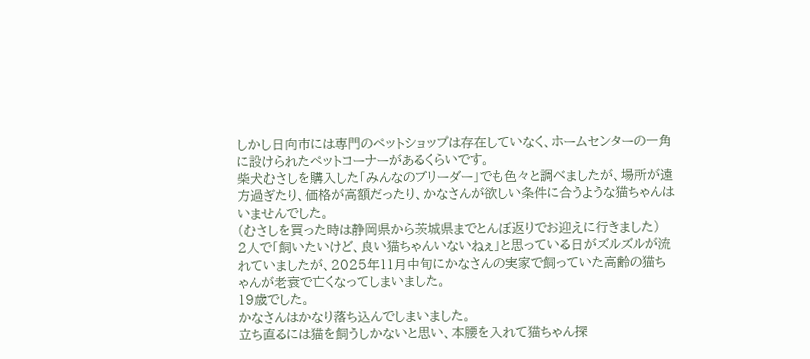しかし日向市には専門のペットショップは存在していなく、ホームセンターの一角に設けられたペットコーナーがあるくらいです。
柴犬むさしを購入した「みんなのブリーダー」でも色々と調べましたが、場所が遠方過ぎたり、価格が高額だったり、かなさんが欲しい条件に合うような猫ちゃんはいませんでした。
(むさしを買った時は静岡県から茨城県までとんぼ返りでお迎えに行きました)
2人で「飼いたいけど、良い猫ちゃんいないねぇ」と思っている日がズルズルが流れていましたが、2025年11月中旬にかなさんの実家で飼っていた高齢の猫ちゃんが老衰で亡くなってしまいました。
19歳でした。
かなさんはかなり落ち込んでしまいました。
立ち直るには猫を飼うしかないと思い、本腰を入れて猫ちゃん探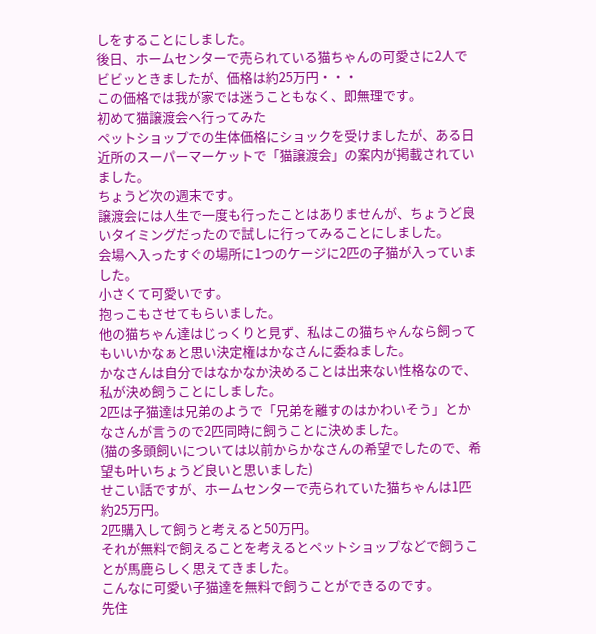しをすることにしました。
後日、ホームセンターで売られている猫ちゃんの可愛さに2人でビビッときましたが、価格は約25万円・・・
この価格では我が家では迷うこともなく、即無理です。
初めて猫譲渡会へ行ってみた
ペットショップでの生体価格にショックを受けましたが、ある日近所のスーパーマーケットで「猫譲渡会」の案内が掲載されていました。
ちょうど次の週末です。
譲渡会には人生で一度も行ったことはありませんが、ちょうど良いタイミングだったので試しに行ってみることにしました。
会場へ入ったすぐの場所に1つのケージに2匹の子猫が入っていました。
小さくて可愛いです。
抱っこもさせてもらいました。
他の猫ちゃん達はじっくりと見ず、私はこの猫ちゃんなら飼ってもいいかなぁと思い決定権はかなさんに委ねました。
かなさんは自分ではなかなか決めることは出来ない性格なので、私が決め飼うことにしました。
2匹は子猫達は兄弟のようで「兄弟を離すのはかわいそう」とかなさんが言うので2匹同時に飼うことに決めました。
(猫の多頭飼いについては以前からかなさんの希望でしたので、希望も叶いちょうど良いと思いました)
せこい話ですが、ホームセンターで売られていた猫ちゃんは1匹約25万円。
2匹購入して飼うと考えると50万円。
それが無料で飼えることを考えるとペットショップなどで飼うことが馬鹿らしく思えてきました。
こんなに可愛い子猫達を無料で飼うことができるのです。
先住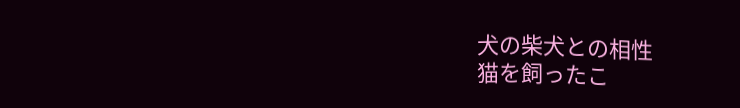犬の柴犬との相性
猫を飼ったこ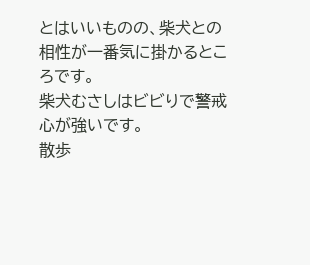とはいいものの、柴犬との相性が一番気に掛かるところです。
柴犬むさしはビビりで警戒心が強いです。
散歩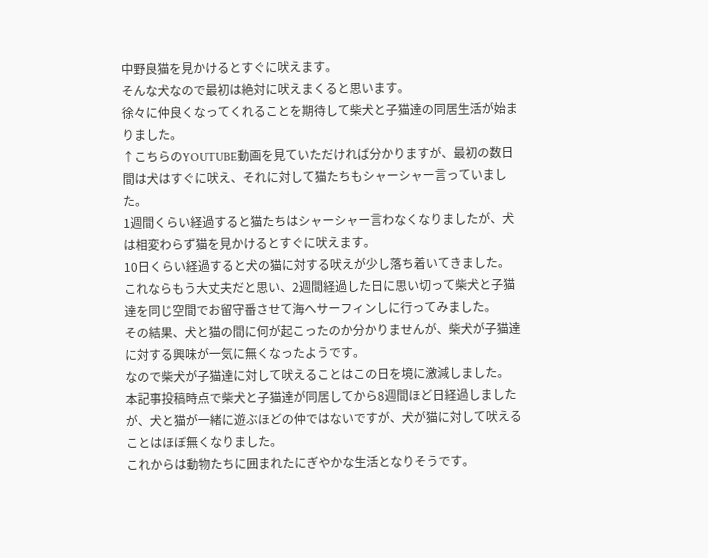中野良猫を見かけるとすぐに吠えます。
そんな犬なので最初は絶対に吠えまくると思います。
徐々に仲良くなってくれることを期待して柴犬と子猫達の同居生活が始まりました。
↑こちらのYOUTUBE動画を見ていただければ分かりますが、最初の数日間は犬はすぐに吠え、それに対して猫たちもシャーシャー言っていました。
1週間くらい経過すると猫たちはシャーシャー言わなくなりましたが、犬は相変わらず猫を見かけるとすぐに吠えます。
10日くらい経過すると犬の猫に対する吠えが少し落ち着いてきました。
これならもう大丈夫だと思い、2週間経過した日に思い切って柴犬と子猫達を同じ空間でお留守番させて海へサーフィンしに行ってみました。
その結果、犬と猫の間に何が起こったのか分かりませんが、柴犬が子猫達に対する興味が一気に無くなったようです。
なので柴犬が子猫達に対して吠えることはこの日を境に激減しました。
本記事投稿時点で柴犬と子猫達が同居してから8週間ほど日経過しましたが、犬と猫が一緒に遊ぶほどの仲ではないですが、犬が猫に対して吠えることはほぼ無くなりました。
これからは動物たちに囲まれたにぎやかな生活となりそうです。